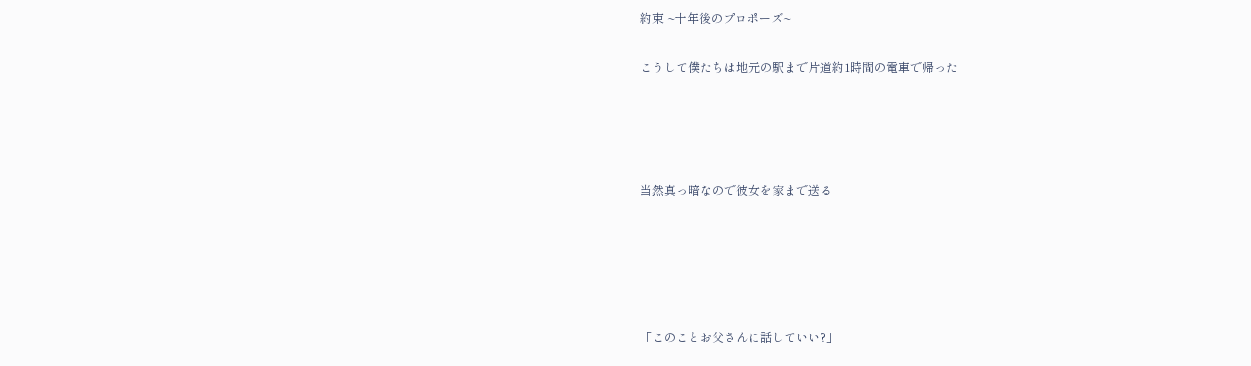約束 ~十年後のプロポーズ~

こうして僕たちは地元の駅まで片道約1時間の電車で帰った




当然真っ暗なので彼女を家まで送る





「このことお父さんに話していい?」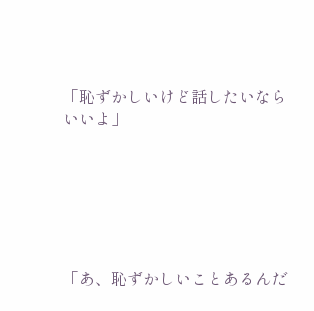「恥ずかしいけど話したいならいいよ」






「あ、恥ずかしいことあるんだ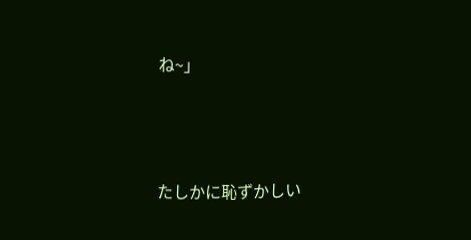ね~」





たしかに恥ずかしい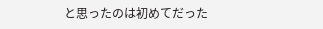と思ったのは初めてだった